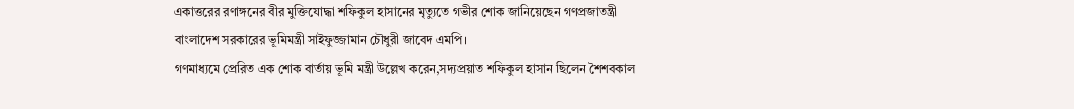একাত্তরের রণাঙ্গনের বীর মুক্তিযোদ্ধা শফিকুল হাসানের মৃত্যুতে গভীর শোক জানিয়েছেন গণপ্রজাতন্ত্রী বাংলাদেশ সরকারের ভূমিমন্ত্রী সাইফুজ্জামান চৌধুরী জাবেদ এমপি।
গণমাধ্যমে প্রেরিত এক শোক বার্তায় ভূমি মন্ত্রী উল্লেখ করেন,সদ্যপ্রয়াত শফিকুল হাসান ছিলেন শৈশবকাল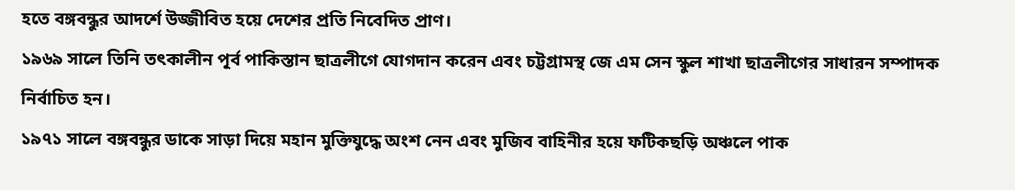হতে বঙ্গবন্ধুর আদর্শে উজ্জীবিত হয়ে দেশের প্রতি নিবেদিত প্রাণ।
১৯৬৯ সালে তিনি তৎকালীন পূর্ব পাকিস্তান ছাত্রলীগে যোগদান করেন এবং চট্টগ্রামস্থ জে এম সেন স্কুল শাখা ছাত্রলীগের সাধারন সম্পাদক নির্বাচিত হন।
১৯৭১ সালে বঙ্গবন্ধুর ডাকে সাড়া দিয়ে মহান মুক্তিযুদ্ধে অংশ নেন এবং মুজিব বাহিনীর হয়ে ফটিকছড়ি অঞ্চলে পাক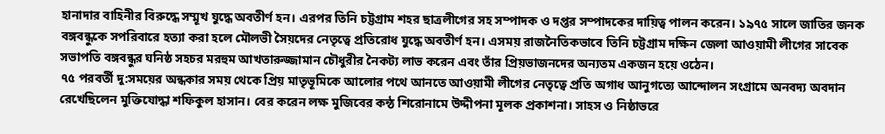হানাদার বাহিনীর বিরুদ্ধে সম্মূখ যুদ্ধে অবতীর্ণ হন। এরপর তিনি চট্টগ্রাম শহর ছাত্রলীগের সহ সম্পাদক ও দপ্তর সম্পাদকের দায়িত্ব পালন করেন। ১৯৭৫ সালে জাতির জনক বঙ্গবন্ধুকে সপরিবারে হত্যা করা হলে মৌলভী সৈয়দের নেতৃত্বে প্রতিরোধ যুদ্ধে অবতীর্ণ হন। এসময় রাজনৈতিকভাবে তিনি চট্টগ্রাম দক্ষিন জেলা আওয়ামী লীগের সাবেক সভাপতি বঙ্গবন্ধুর ঘনিষ্ঠ সহচর মরহুম আখতারুজ্জামান চৌধুরীর নৈকট্য লাভ করেন এবং তাঁর প্রিয়ভাজনদের অন্যতম একজন হয়ে ওঠেন।
৭৫ পরবর্তী দু:সময়ের অন্ধকার সময় থেকে প্রিয় মাতৃভূমিকে আলোর পথে আনতে আওয়ামী লীগের নেতৃত্বে প্রতি অগাধ আনুগত্যে আন্দোলন সংগ্রামে অনবদ্য অবদান রেখেছিলেন মুক্তিযোদ্ধা শফিকুল হাসান। বের করেন লক্ষ মুজিবের কন্ঠ শিরোনামে উদ্দীপনা মূলক প্রকাশনা। সাহস ও নিষ্ঠাভরে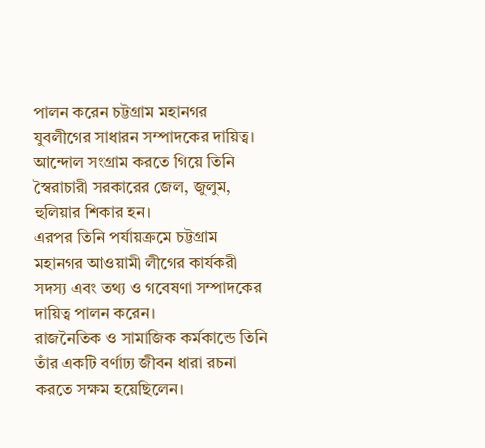পালন করেন চট্টগ্রাম মহানগর যুবলীগের সাধারন সম্পাদকের দায়িত্ব। আন্দোল সংগ্রাম করতে গিয়ে তিনি স্বৈরাচারী সরকারের জেল, জুলুম, হুলিয়ার শিকার হন।
এরপর তিনি পর্যায়ক্রমে চট্টগ্রাম মহানগর আওয়ামী লীগের কার্যকরী সদস্য এবং তথ্য ও গবেষণা সম্পাদকের দায়িত্ব পালন করেন।
রাজনৈতিক ও সামাজিক কর্মকান্ডে তিনি তাঁর একটি বর্ণাঢ্য জীবন ধারা রচনা করতে সক্ষম হয়েছিলেন।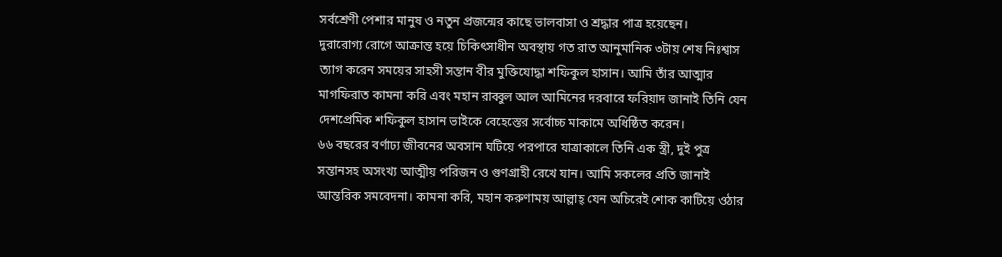সর্বশ্রেণী পেশার মানুষ ও নতুন প্রজন্মের কাছে ভালবাসা ও শ্রদ্ধার পাত্র হয়েছেন।
দুরারোগ্য রোগে আক্রান্ত হয়ে চিকিৎসাধীন অবস্থায় গত রাত আনুমানিক ৩টায় শেষ নিঃশ্বাস ত্যাগ করেন সময়ের সাহসী সন্তান বীর মুক্তিযোদ্ধা শফিকুল হাসান। আমি তাঁর আত্মার মাগফিরাত কামনা করি এবং মহান রাব্বুল আল আমিনের দরবারে ফরিয়াদ জানাই তিনি যেন দেশপ্রেমিক শফিকুল হাসান ভাইকে বেহেস্তের সর্বোচ্চ মাকামে অধিষ্ঠিত করেন।
৬৬ বছরের বর্ণাঢ্য জীবনের অবসান ঘটিয়ে পরপারে যাত্রাকালে তিনি এক স্ত্রী, দুই পুত্র সন্তানসহ অসংখ্য আত্মীয় পরিজন ও গুণগ্রাহী রেখে যান। আমি সকলের প্রতি জানাই আন্তরিক সমবেদনা। কামনা করি, মহান করুণাময় আল্লাহ্ যেন অচিরেই শোক কাটিয়ে ওঠার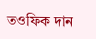তওফিক দান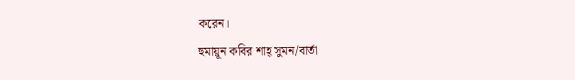করেন।
হুমায়ূন কবির শাহ্ সুমন/বার্তা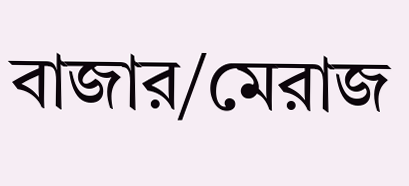বাজার/মেরাজ